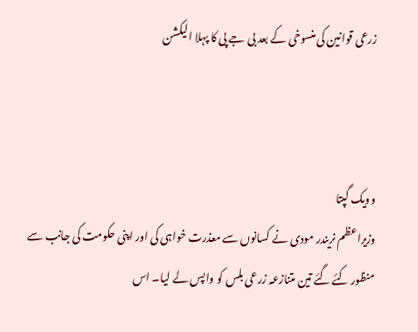زرعی قوانین کی منسوخی کے بعد بی جے پی کا پہلا الیکشن



وویک گپتا
وزیراعظم نریندر مودی نے کسانوں سے معذرت خواہی کی اور اپنی حکومت کی جانب سے منظور کئے گئے تین متنازعہ زرعی بلس کو واپس لے لیا۔ اس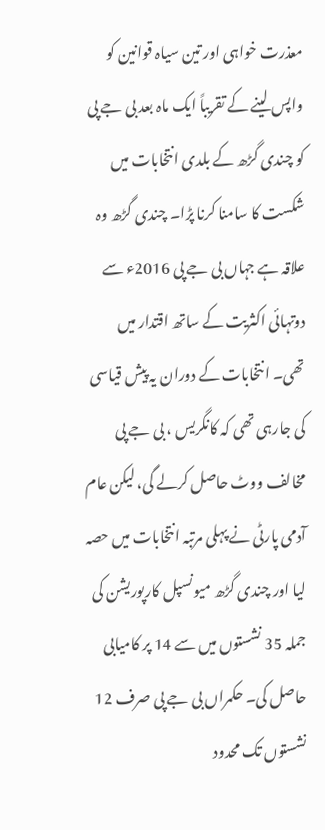معذرت خواہی اور تین سیاہ قوانین کو واپس لینے کے تقریباً ایک ماہ بعد بی جے پی کو چندی گڑھ کے بلدی انتخابات میں شکست کا سامنا کرنا پڑا۔ چندی گڑھ وہ علاقہ ہے جہاں بی جے پی 2016ء سے دوتہائی اکثریت کے ساتھ اقتدار میں تھی۔ انتخابات کے دوران یہ پیش قیاسی کی جارہی تھی کہ کانگریس ، بی جے پی مخالف ووٹ حاصل کرلے گی، لیکن عام آدمی پارٹی نے پہلی مرتبہ انتخابات میں حصہ لیا اور چندی گڑھ میونسپل کارپوریشن کی جملہ 35 نشستوں میں سے 14 پر کامیابی حاصل کی۔ حکمراں بی جے پی صرف 12 نشستوں تک محدود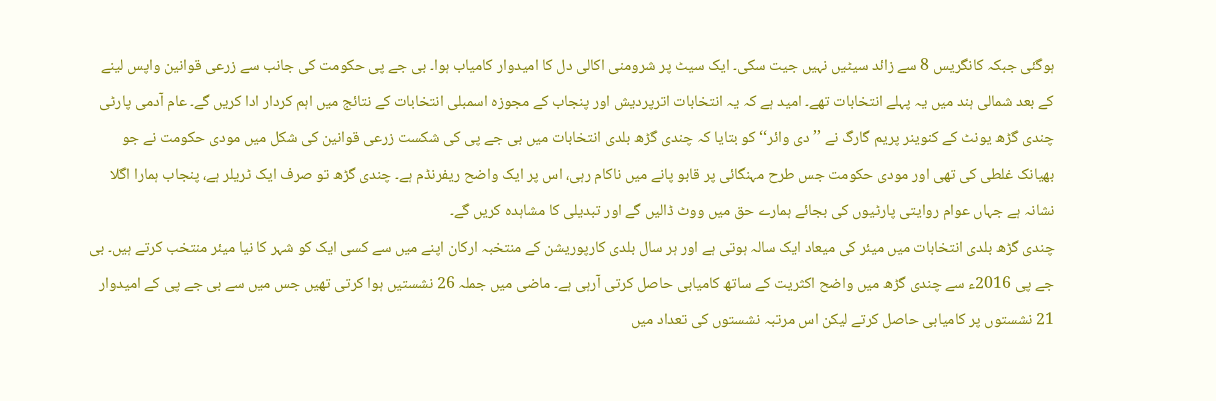ہوگئی جبکہ کانگریس 8 سے زائد سیٹیں نہیں جیت سکی۔ ایک سیٹ پر شرومنی اکالی دل کا امیدوار کامیاب ہوا۔ بی جے پی حکومت کی جانب سے زرعی قوانین واپس لینے کے بعد شمالی ہند میں یہ پہلے انتخابات تھے۔ امید ہے کہ یہ انتخابات اترپردیش اور پنجاب کے مجوزہ اسمبلی انتخابات کے نتائج میں اہم کردار ادا کریں گے۔ عام آدمی پارٹی چندی گڑھ یونٹ کے کنوینر پریم گارگ نے ’’دی وائر‘‘ کو بتایا کہ چندی گڑھ بلدی انتخابات میں بی جے پی کی شکست زرعی قوانین کی شکل میں مودی حکومت نے جو بھیانک غلطی کی تھی اور مودی حکومت جس طرح مہنگائی پر قابو پانے میں ناکام رہی، اس پر ایک واضح ریفرنڈم ہے۔ چندی گڑھ تو صرف ایک ٹریلر ہے، پنجاب ہمارا اگلا نشانہ ہے جہاں عوام روایتی پارٹیوں کی بجائے ہمارے حق میں ووٹ ڈالیں گے اور تبدیلی کا مشاہدہ کریں گے۔
چندی گڑھ بلدی انتخابات میں میئر کی میعاد ایک سالہ ہوتی ہے اور ہر سال بلدی کارپوریشن کے منتخبہ ارکان اپنے میں سے کسی ایک کو شہر کا نیا میئر منتخب کرتے ہیں۔ بی جے پی 2016ء سے چندی گڑھ میں واضح اکثریت کے ساتھ کامیابی حاصل کرتی آرہی ہے۔ ماضی میں جملہ 26 نشستیں ہوا کرتی تھیں جس میں سے بی جے پی کے امیدوار 21 نشستوں پر کامیابی حاصل کرتے لیکن اس مرتبہ نشستوں کی تعداد میں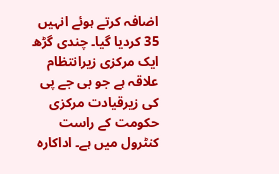اضافہ کرتے ہوئے انہیں 35 کردیا گیا۔ چندی گڑھ ایک مرکزی زیرانتظام علاقہ ہے جو بی جے پی کی زیرقیادت مرکزی حکومت کے راست کنٹرول میں ہے۔ اداکارہ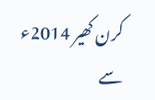کرن کھیر 2014ء سے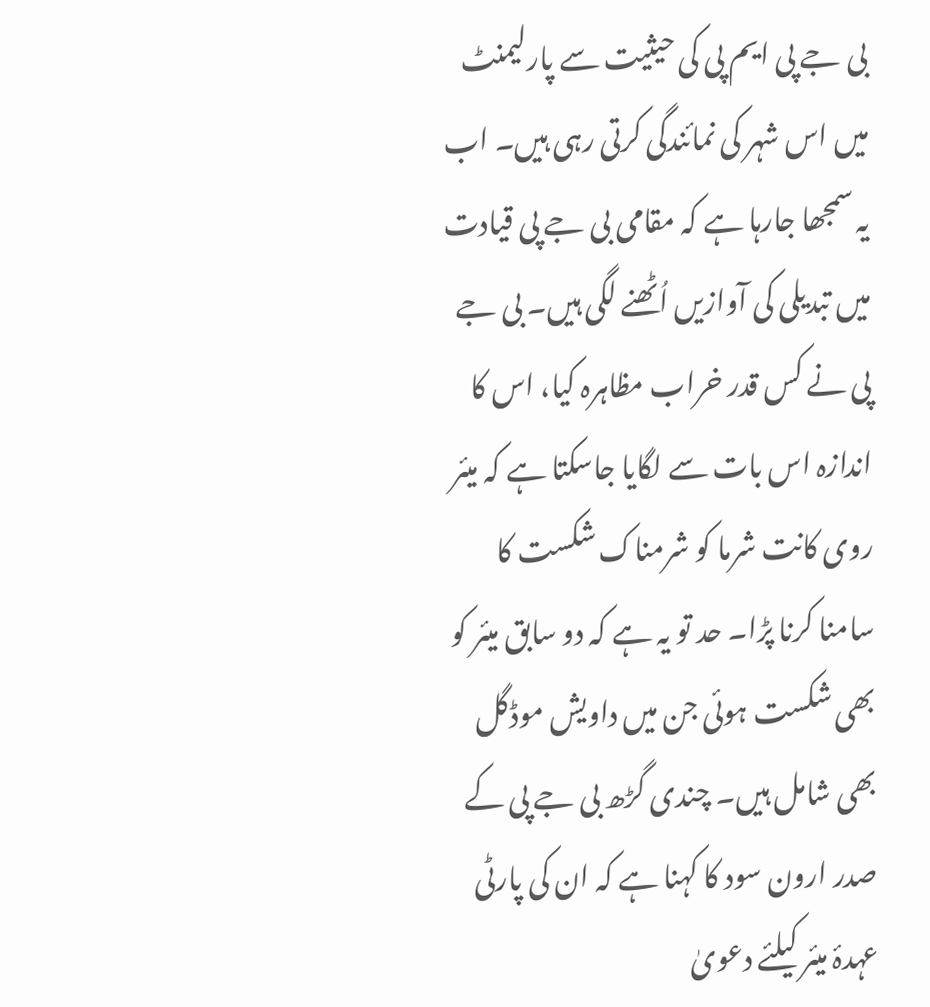بی جے پی ایم پی کی حیثیت سے پارلیمنٹ میں اس شہر کی نمائندگی کرتی رہی ہیں۔ اب یہ سمجھا جارہا ہے کہ مقامی بی جے پی قیادت میں تبدیلی کی آوازیں اُٹھنے لگی ہیں۔ بی جے پی نے کس قدر خراب مظاہرہ کیا، اس کا اندازہ اس بات سے لگایا جاسکتا ہے کہ میئر روی کانت شرما کو شرمناک شکست کا سامنا کرنا پڑا۔ حد تو یہ ہے کہ دو سابق میئر کو بھی شکست ہوئی جن میں داویش موڈگل بھی شامل ہیں۔ چندی گڑھ بی جے پی کے صدر ارون سود کا کہنا ہے کہ ان کی پارٹی عہدۂ میئر کیلئے دعویٰ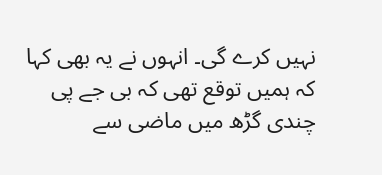نہیں کرے گی۔ انہوں نے یہ بھی کہا کہ ہمیں توقع تھی کہ بی جے پی چندی گڑھ میں ماضی سے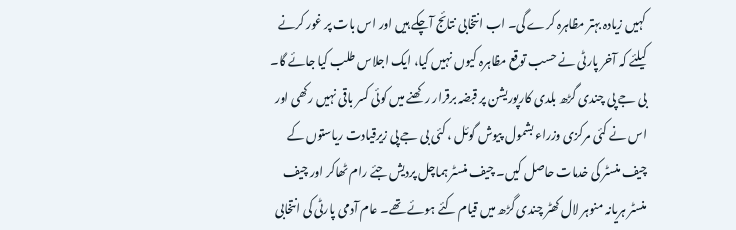کہیں زیادہ بہتر مظاہرہ کرے گی۔ اب انتخابی نتائج آچکے ہیں اور اس بات پر غور کرنے کیلئے کہ آخر پارٹی نے حسب توقع مظاہرہ کیوں نہیں کیا، ایک اجلاس طلب کیا جائے گا۔
بی جے پی چندی گڑھ بلدی کارپوریشن پر قبضہ برقرار رکھنے میں کوئی کسر باقی نہیں رکھی اور اس نے کئی مرکزی وزراء بشمول پیوش گوئل ، کئی بی جے پی زیرقیادت ریاستوں کے چیف منسٹر کی خدمات حاصل کیں۔ چیف منسٹر ہماچل پردیش جئے رام ٹھاکر اور چیف منسٹر ہریانہ منوہر لال کھٹر چندی گڑھ میں قیام کئے ہوئے تھے۔ عام آدمی پارٹی کی انتخابی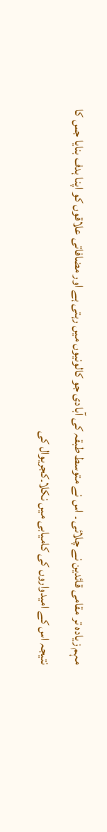مہم زیادہ تر مقامی قائدین نے چلائی ۔ اس نے متوسط طبقہ کی آبادی جو کالونیوں میں رہتی ہے اور مضافاتی علاقوں کو اپنا ہدف بنایا جس کا نتیجہ اس کے امیدواروں کی کامیابی میں نکلا۔کجریوال کی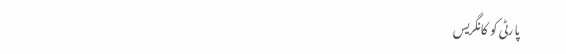پارٹی کو کانگریس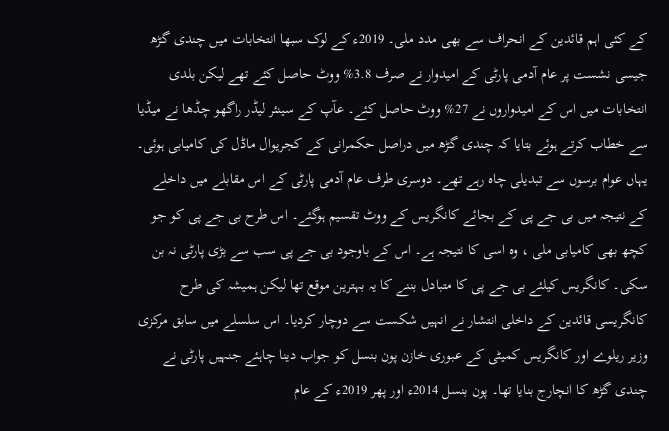کے کئی اہم قائدین کے انحراف سے بھی مدد ملی۔ 2019ء کے لوک سبھا انتخابات میں چندی گڑھ جیسی نشست پر عام آدمی پارٹی کے امیدوار نے صرف 3.8% ووٹ حاصل کئے تھے لیکن بلدی انتخابات میں اس کے امیدواروں نے 27% ووٹ حاصل کئے۔ عآپ کے سینئر لیڈر راگھو چڈھا نے میڈیا سے خطاب کرتے ہوئے بتایا کہ چندی گڑھ میں دراصل حکمرانی کے کجریوال ماڈل کی کامیابی ہوئی۔ یہاں عوام برسوں سے تبدیلی چاہ رہے تھے۔ دوسری طرف عام آدمی پارٹی کے اس مقابلے میں داخلے کے نتیجہ میں بی جے پی کے بجائے کانگریس کے ووٹ تقسیم ہوگئے۔ اس طرح بی جے پی کو جو کچھ بھی کامیابی ملی ، وہ اسی کا نتیجہ ہے۔ اس کے باوجود بی جے پی سب سے بڑی پارٹی نہ بن سکی۔ کانگریس کیلئے بی جے پی کا متبادل بننے کا یہ بہترین موقع تھا لیکن ہمیشہ کی طرح کانگریسی قائدین کے داخلی انتشار نے انہیں شکست سے دوچار کردیا۔ اس سلسلے میں سابق مرکزی وزیر ریلوے اور کانگریس کمیٹی کے عبوری خازن پون بنسل کو جواب دینا چاہئے جنہیں پارٹی نے چندی گڑھ کا انچارج بنایا تھا۔ پون بنسل 2014ء اور پھر 2019ء کے عام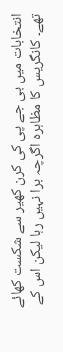انتخابات میں بی جے پی کی کرن کھیر سے شکست کھائے تھے۔ کانگریس کا مظاہرہ اگرچہ برا نہیں رہا لیکن اس کے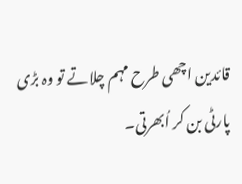قائدین اچھی طرح مہم چلاتے تو وہ بڑی پارٹی بن کر اُبھرتی۔